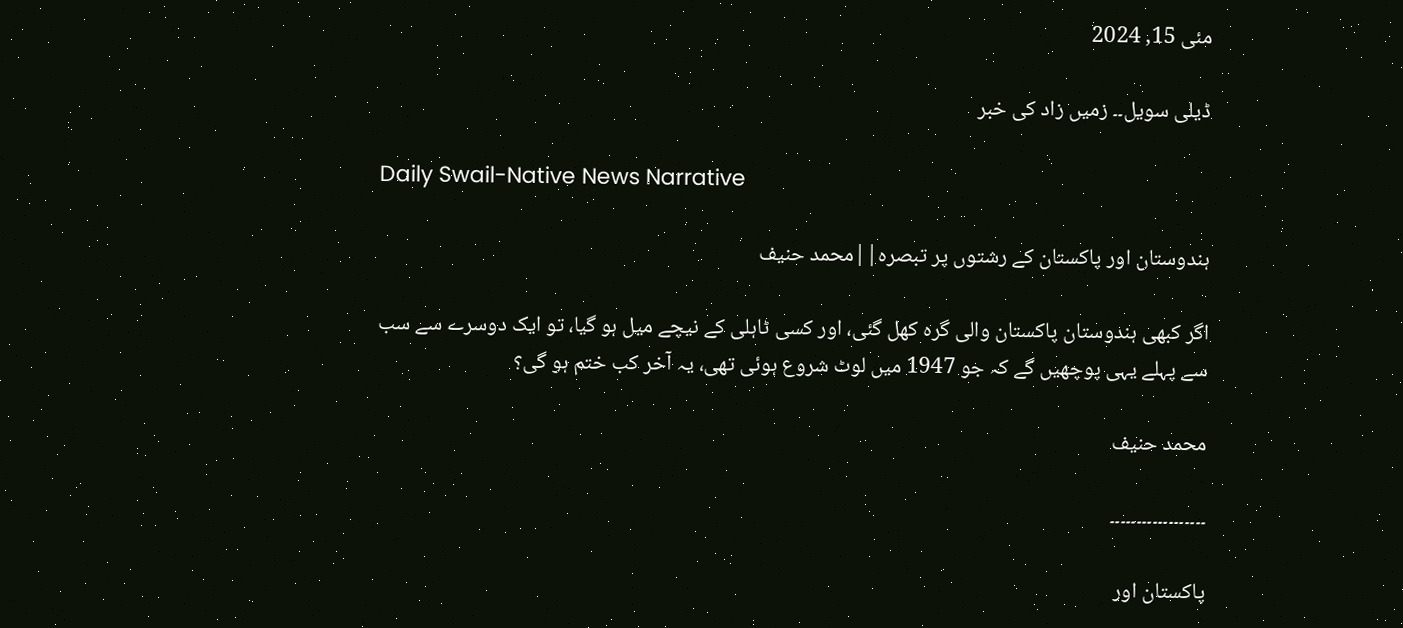مئی 15, 2024

ڈیلی سویل۔۔ زمیں زاد کی خبر

Daily Swail-Native News Narrative

ہندوستان اور پاکستان کے رشتوں پر تبصرہ||محمد حنیف

اگر کبھی ہندوستان پاکستان والی گرہ کھل گئی، اور کسی ٹاہلی کے نیچے میل ہو گیا، تو ایک دوسرے سے سب سے پہلے یہی پوچھیں گے کہ جو 1947 میں لوٹ شروع ہوئی تھی، یہ آخر کب ختم ہو گی؟

محمد حنیف

۔۔۔۔۔۔۔۔۔۔۔۔۔۔۔۔۔۔

پاکستان اور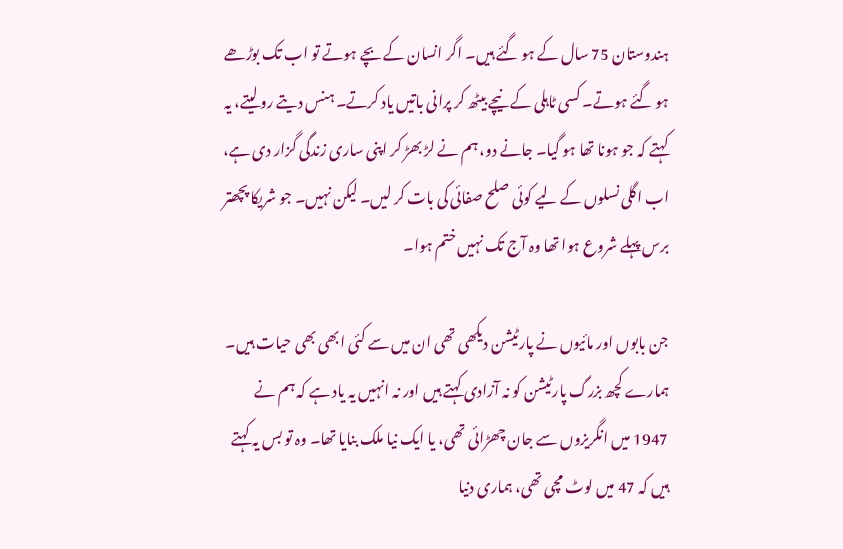ہندوستان 75 سال کے ہو گئے ہیں۔ اگر انسان کے بچے ہوتے تو اب تک بوڑھے ہو گئے ہوتے۔ کسی ٹاہلی کے نیچے بیٹھ کر پرانی باتیں یاد کرتے۔ ہنس دیتے رو لیتے، یہ کہتے کہ جو ہونا تھا ہو گیا۔ جانے دو، ہم نے لڑ بھڑ کر اپنی ساری زندگی گزار دی ہے، اب اگلی نسلوں کے لیے کوئی صلح صفائی کی بات کر لیں۔ لیکن نہیں۔ جو شریکا پچھتر برس پہلے شروع ہوا تھا وہ آج تک نہیں ختم ہوا۔

جن بابوں اور مائیوں نے پارٹیشن دیکھی تھی ان میں سے کئی ابھی بھی حیات ہیں۔ ہمارے کچھ بزرگ پارٹیشن کو نہ آزادی کہتے ہیں اور نہ انہیں یہ یاد ہے کہ ہم نے 1947 میں انگریزوں سے جان چھڑائی تھی، یا ایک نیا ملک بنایا تھا۔ وہ تو بس یہ کہتے ہیں کہ 47 میں لوٹ مچی تھی، ہماری دنیا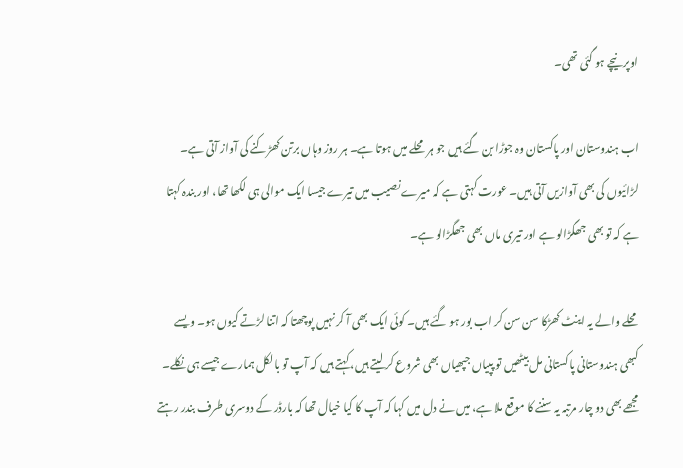اوپر نیچے ہو گئی تھی۔

اب ہندوستان اور پاکستان وہ جوڑا بن گئے ہیں جو ہر محلے میں ہوتا ہے۔ ہر روز وہاں برتن کھڑکنے کی آواز آتی ہے۔ لڑائیوں کی بھی آوازیں آتی ہیں۔ عورت کہتی ہے کہ میرے نصیب میں تیرے جیسا ایک موالی ہی لکھا تھا، اور بندہ کہتا ہے کہ تو بھی جھگڑالو ہے اور تیری ماں بھی جھگڑالو ہے۔

محلے والے یہ اینٹ کھڑکا سن سن کر اب بور ہو گئے ہیں۔ کوئی ایک بھی آ کر نہیں پوچھتا کہ اتنا لڑتے کیوں ہو۔ ویسے کبھی ہندوستانی پاکستانی مل بیٹھیں تو پپیاں جپھیاں بھی شروع کر لیتے ہیں، کہتے ہیں کہ آپ تو بالکل ہمارے جیسے ہی نکلے۔ مجھے بھی دو چار مرتبہ یہ سننے کا موقع ملا ہے، میں نے دل میں کہا کہ آپ کا کیا خیال تھا کہ بارڈر کے دوسری طرف بندر رہتے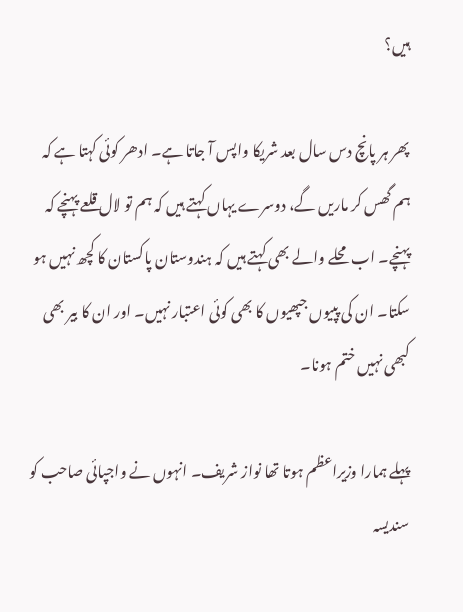ہیں؟

پھر ہر پانچ دس سال بعد شریکا واپس آ جاتا ہے۔ ادھر کوئی کہتا ہے کہ ہم گھس کر ماریں گے، دوسرے یہاں کہتے ہیں کہ ہم تو لال قلعے پہنچے کہ پہنچے۔ اب محلے والے بھی کہتے ہیں کہ ہندوستان پاکستان کا کچھ نہیں ہو سکتا۔ ان کی پپیوں جپھیوں کا بھی کوئی اعتبار نہیں۔ اور ان کا بیر بھی کبھی نہیں ختم ہونا۔

پہلے ہمارا وزیراعظم ہوتا تھا نواز شریف۔ انہوں نے واجپائی صاحب کو سندیسہ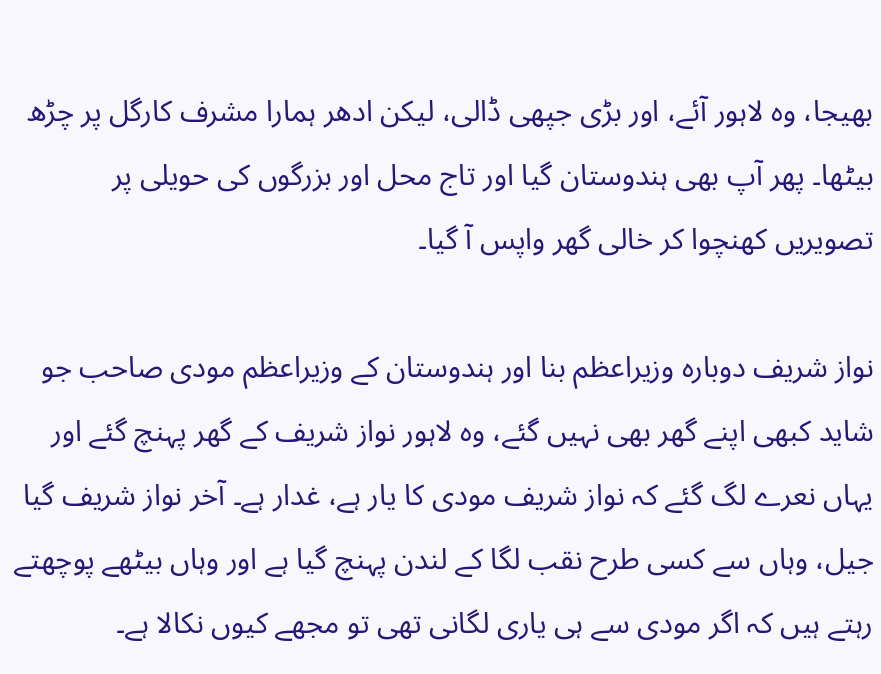بھیجا، وہ لاہور آئے، اور بڑی جپھی ڈالی، لیکن ادھر ہمارا مشرف کارگل پر چڑھ بیٹھا۔ پھر آپ بھی ہندوستان گیا اور تاج محل اور بزرگوں کی حویلی پر تصویریں کھنچوا کر خالی گھر واپس آ گیا۔

نواز شریف دوبارہ وزیراعظم بنا اور ہندوستان کے وزیراعظم مودی صاحب جو شاید کبھی اپنے گھر بھی نہیں گئے، وہ لاہور نواز شریف کے گھر پہنچ گئے اور یہاں نعرے لگ گئے کہ نواز شریف مودی کا یار ہے، غدار ہے۔ آخر نواز شریف گیا جیل، وہاں سے کسی طرح نقب لگا کے لندن پہنچ گیا ہے اور وہاں بیٹھے پوچھتے رہتے ہیں کہ اگر مودی سے ہی یاری لگانی تھی تو مجھے کیوں نکالا ہے۔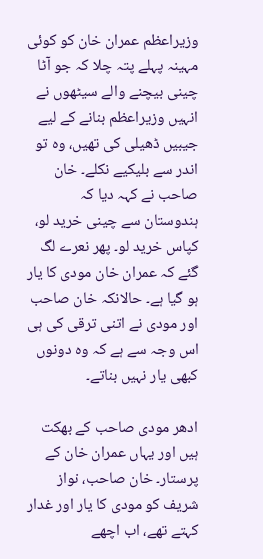وزیراعظم عمران خان کو کوئی مہینہ پہلے پتہ چلا کہ جو آٹا چینی بیچنے والے سیٹھوں نے انہیں وزیراعظم بنانے کے لیے جیبیں ڈھیلی کی تھیں، وہ تو اندر سے بلیکیے نکلے۔ خان صاحب نے کہہ دیا کہ ہندوستان سے چینی خرید لو، کپاس خرید لو۔ پھر نعرے لگ گئے کہ عمران خان مودی کا یار ہو گیا ہے۔ حالانکہ خان صاحب اور مودی نے اتنی ترقی کی ہی اس وجہ سے ہے کہ وہ دونوں کبھی یار نہیں بناتے۔

ادھر مودی صاحب کے بھکت ہیں اور یہاں عمران خان کے پرستار۔ خان صاحب، نواز شریف کو مودی کا یار اور غدار کہتے تھے، اب اچھے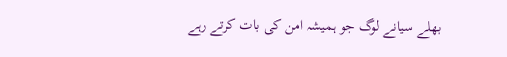بھلے سیانے لوگ جو ہمیشہ امن کی بات کرتے رہے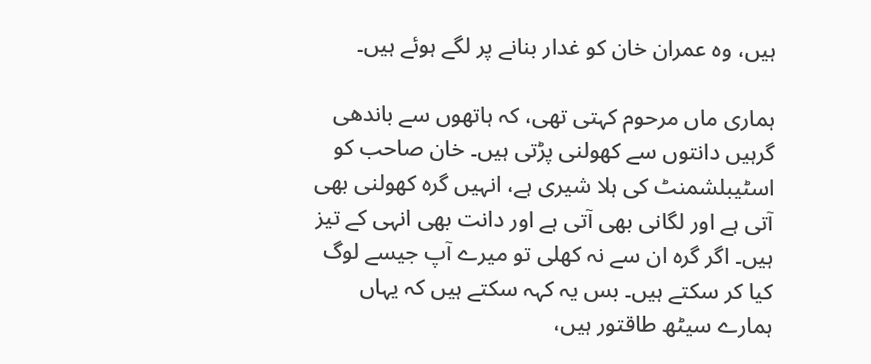ہیں، وہ عمران خان کو غدار بنانے پر لگے ہوئے ہیں۔

ہماری ماں مرحوم کہتی تھی، کہ ہاتھوں سے باندھی گرہیں دانتوں سے کھولنی پڑتی ہیں۔ خان صاحب کو اسٹیبلشمنٹ کی ہلا شیری ہے، انہیں گرہ کھولنی بھی آتی ہے اور لگانی بھی آتی ہے اور دانت بھی انہی کے تیز ہیں۔ اگر گرہ ان سے نہ کھلی تو میرے آپ جیسے لوگ کیا کر سکتے ہیں۔ بس یہ کہہ سکتے ہیں کہ یہاں ہمارے سیٹھ طاقتور ہیں،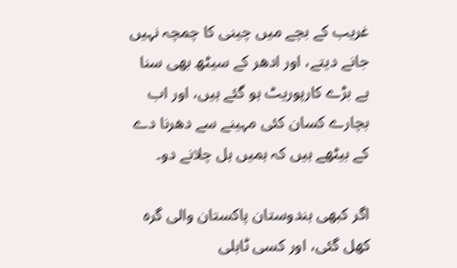غریب کے بچے میں چینی کا چمچہ نہیں جانے دیتے، اور ادھر کے سیٹھ بھی سنا ہے بڑے کارپوریٹ ہو گئے ہیں، اور اب بچارے کسان کئی مہینے سے دھرنا دے کے بیٹھے ہیں کہ ہمیں ہل چلانے دو۔

اگر کبھی ہندوستان پاکستان والی گرہ کھل گئی، اور کسی ٹاہلی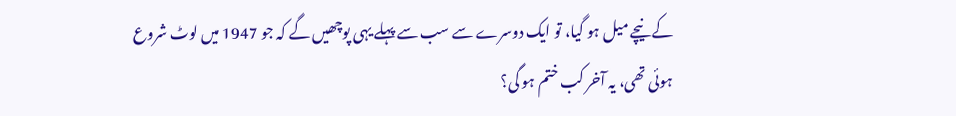کے نیچے میل ہو گیا، تو ایک دوسرے سے سب سے پہلے یہی پوچھیں گے کہ جو 1947 میں لوٹ شروع ہوئی تھی، یہ آخر کب ختم ہو گی؟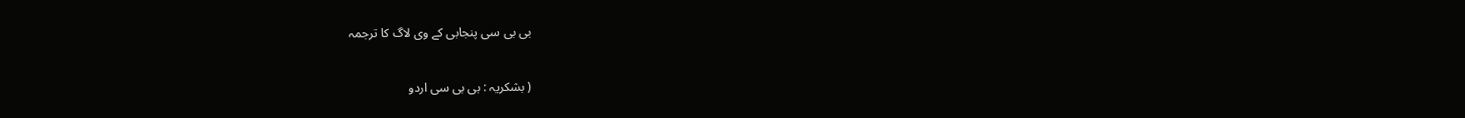بی بی سی پنجابی کے وی لاگ کا ترجمہ

( بشکریہ : بی بی سی اردو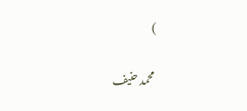)

 محمد حنیف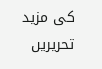کی مزید تحریریں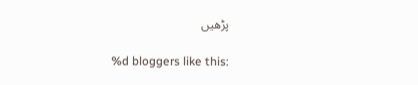پڑھیں

%d bloggers like this: